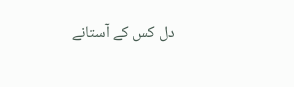دل کس کے آستانے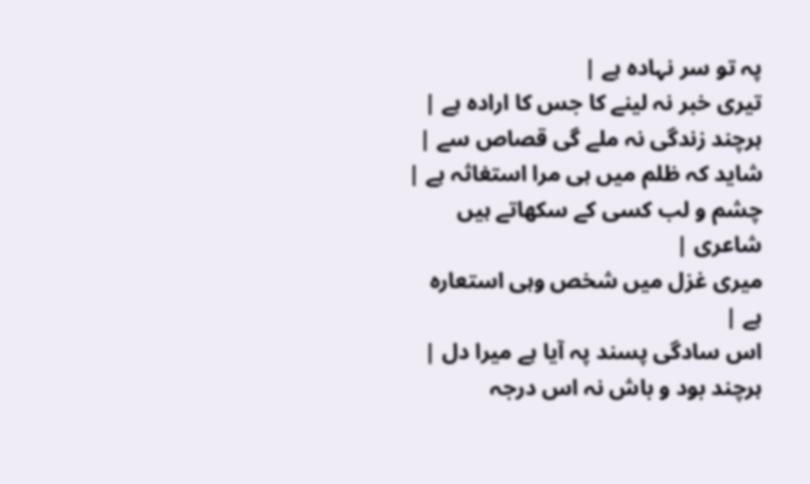پہ تو سر نہادہ ہے |
تیری خبر نہ لینے کا جس کا ارادہ ہے |
ہرچند زندگی نہ ملے گی قصاص سے |
شاید کہ ظلم میں ہی مرا استغاثہ ہے |
چشم و لب کسی کے سکھاتے ہیں شاعری |
میری غزل میں شخص وہی استعارہ ہے |
اس سادگی پسند پہ آیا ہے میرا دل |
ہرچند بود و باش نہ اس درجہ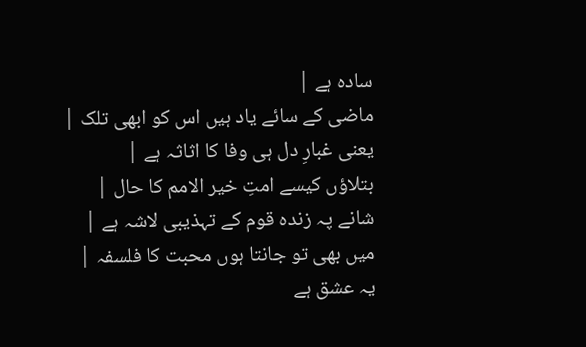سادہ ہے |
ماضی کے سائے یاد ہیں اس کو ابھی تلک |
یعنی غبارِ دل ہی وفا کا اثاثہ ہے |
بتلاؤں کیسے امتِ خیر الامم کا حال |
شانے پہ زندہ قوم کے تہذیبی لاشہ ہے |
میں بھی تو جانتا ہوں محبت کا فلسفہ |
یہ عشق ہے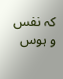کہ نفس و ہوس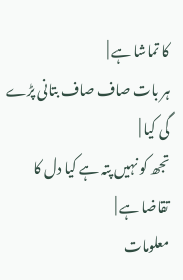کا تماشا ہے |
ہر بات صاف صاف بتانی پڑے گی کیا |
تجھ کو نہیں پتہ ہے کیا دل کا تقاضا ہے |
معلومات